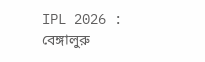IPL 2026 : বেঙ্গালুরু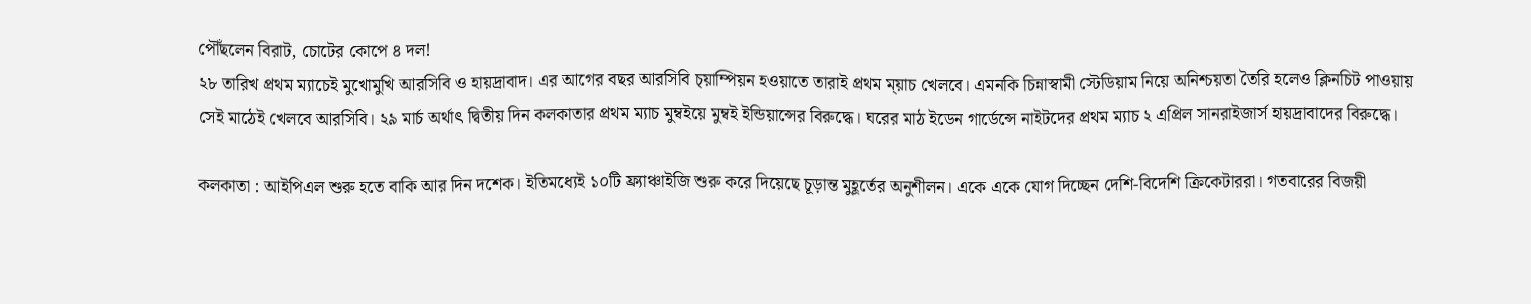পৌঁছলেন বিরাট, চোটের কোপে ৪ দল!
২৮ তারিখ প্রথম ম্যাচেই মুখোমুখি আরসিবি ও হায়দ্রাবাদ। এর আগের বছর আরসিবি চ্য়াম্পিয়ন হওয়াতে তারাই প্রথম ম্য়াচ খেলবে। এমনকি চিন্নাস্বামী স্টেডিয়াম নিয়ে অনিশ্চয়তা তৈরি হলেও ক্লিনচিট পাওয়ায় সেই মাঠেই খেলবে আরসিবি। ২৯ মার্চ অর্থাৎ দ্বিতীয় দিন কলকাতার প্রথম ম্যাচ মুম্বইয়ে মুম্বই ইন্ডিয়ান্সের বিরুদ্ধে। ঘরের মাঠ ইডেন গার্ডেন্সে নাইটদের প্রথম ম্যাচ ২ এপ্রিল সানরাইজার্স হায়দ্রাবাদের বিরুদ্ধে।

কলকাতা : আইপিএল শুরু হতে বাকি আর দিন দশেক। ইতিমধ্যেই ১০টি ফ্র্যাঞ্চাইজি শুরু করে দিয়েছে চূড়ান্ত মুহূর্তের অনুশীলন। একে একে যোগ দিচ্ছেন দেশি-বিদেশি ক্রিকেটাররা। গতবারের বিজয়ী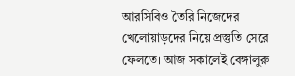আরসিবিও তৈরি নিজেদের খেলোয়াড়দের নিয়ে প্রস্তুতি সেরে ফেলতে। আজ সকালেই বেঙ্গালুরু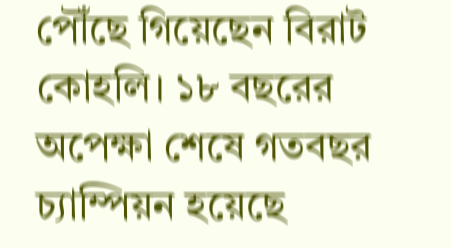পৌঁছে গিয়েছেন বিরাট কোহলি। ১৮ বছরের অপেক্ষা শেষে গতবছর চ্যাম্পিয়ন হয়েছে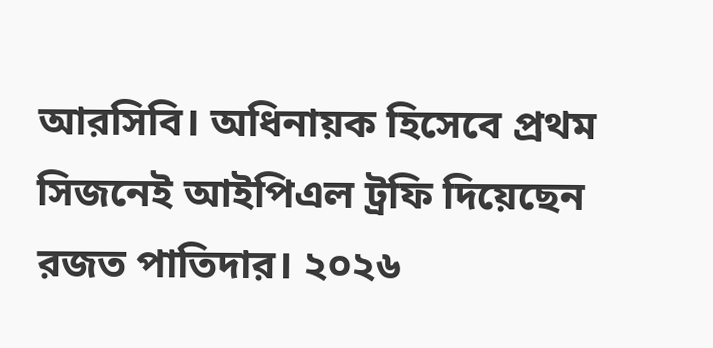আরসিবি। অধিনায়ক হিসেবে প্রথম সিজনেই আইপিএল ট্রফি দিয়েছেন রজত পাতিদার। ২০২৬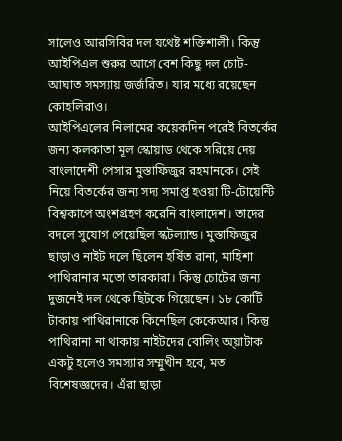সালেও আরসিবির দল যথেষ্ট শক্তিশালী। কিন্তু আইপিএল শুরুর আগে বেশ কিছু দল চোট-আঘাত সমস্যায় জর্জরিত। যার মধ্যে রয়েছেন কোহলিরাও।
আইপিএলের নিলামের কয়েকদিন পরেই বিতর্কের জন্য কলকাতা মূল স্কোয়াড থেকে সরিয়ে দেয় বাংলাদেশী পেসার মুস্তাফিজুর রহমানকে। সেই নিয়ে বিতর্কের জন্য সদ্য সমাপ্ত হওয়া টি-টোয়েন্টি বিশ্বকাপে অংশগ্রহণ করেনি বাংলাদেশ। তাদের বদলে সুযোগ পেয়েছিল স্কটল্যান্ড। মুস্তাফিজুর ছাড়াও নাইট দলে ছিলেন হর্ষিত রানা, মাহিশা পাথিরানার মতো তারকারা। কিন্তু চোটের জন্য দুজনেই দল থেকে ছিটকে গিয়েছেন। ১৮ কোটি টাকায় পাথিরানাকে কিনেছিল কেকেআর। কিন্তু পাথিরানা না থাকায় নাইটদের বোলিং অ্য়াটাক একটু হলেও সমস্যার সম্মুখীন হবে, মত বিশেষজ্ঞদের। এঁরা ছাড়া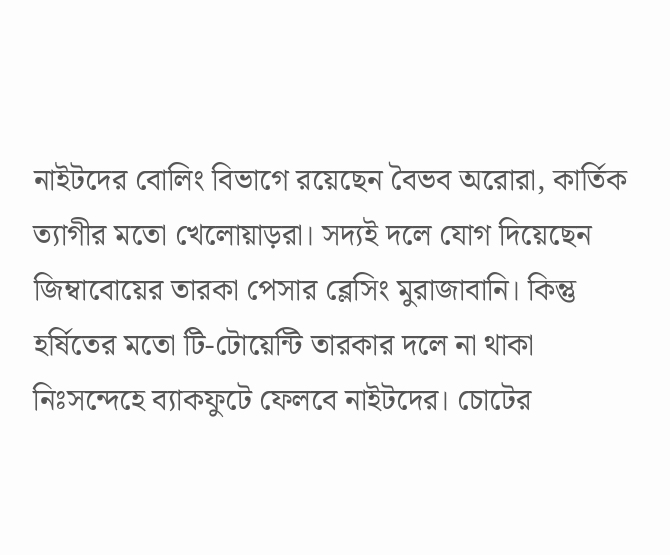নাইটদের বোলিং বিভাগে রয়েছেন বৈভব অরোরা, কার্তিক ত্যাগীর মতো খেলোয়াড়রা। সদ্যই দলে যোগ দিয়েছেন জিম্বাবোয়ের তারকা পেসার ব্লেসিং মুরাজাবানি। কিন্তু হর্ষিতের মতো টি-টোয়েন্টি তারকার দলে না থাকা নিঃসন্দেহে ব্যাকফুটে ফেলবে নাইটদের। চোটের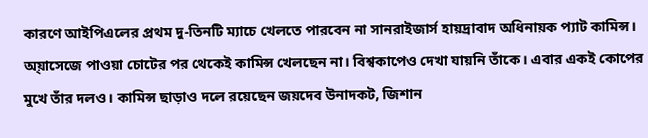কারণে আইপিএলের প্রথম দু-তিনটি ম্যাচে খেলতে পারবেন না সানরাইজার্স হায়দ্রাবাদ অধিনায়ক প্যাট কামিন্স। অ্য়াসেজে পাওয়া চোটের পর থেকেই কামিন্স খেলছেন না। বিশ্বকাপেও দেখা যায়নি তাঁকে। এবার একই কোপের মুখে তাঁর দলও। কামিন্স ছাড়াও দলে রয়েছেন জয়দেব উনাদকট, জিশান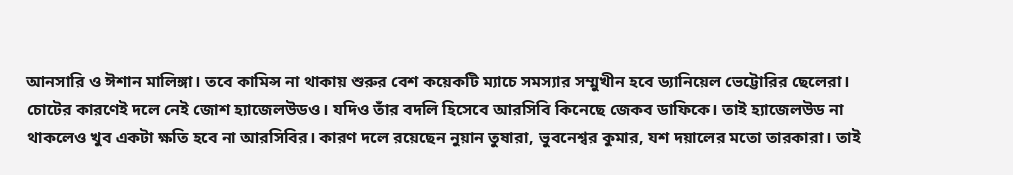আনসারি ও ঈশান মালিঙ্গা। তবে কামিন্স না থাকায় শুরুর বেশ কয়েকটি ম্যাচে সমস্যার সম্মুখীন হবে ড্যানিয়েল ভেট্টোরির ছেলেরা। চোটের কারণেই দলে নেই জোশ হ্যাজেলউডও। যদিও তাঁর বদলি হিসেবে আরসিবি কিনেছে জেকব ডাফিকে। তাই হ্যাজেলউড না থাকলেও খুব একটা ক্ষতি হবে না আরসিবির। কারণ দলে রয়েছেন নুয়ান তুষারা, ভুবনেশ্বর কুমার, যশ দয়ালের মতো তারকারা। তাই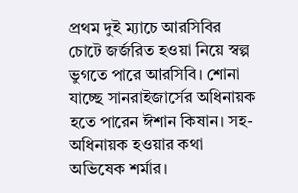প্রথম দুই ম্যাচে আরসিবির চোটে জর্জরিত হওয়া নিয়ে স্বল্প ভুগতে পারে আরসিবি। শোনা যাচ্ছে সানরাইজার্সের অধিনায়ক হতে পারেন ঈশান কিষান। সহ-অধিনায়ক হওয়ার কথা অভিষেক শর্মার।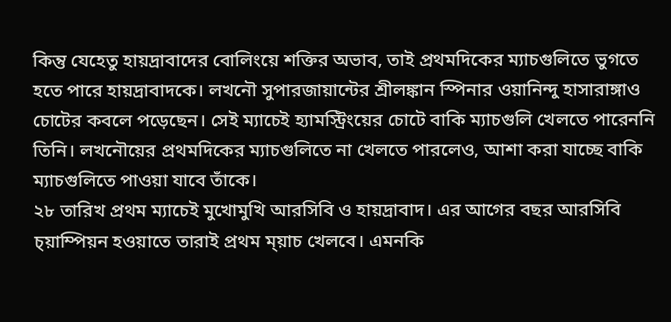কিন্তু যেহেতু হায়দ্রাবাদের বোলিংয়ে শক্তির অভাব, তাই প্রথমদিকের ম্যাচগুলিতে ভুগতে হতে পারে হায়দ্রাবাদকে। লখনৌ সুপারজায়ান্টের শ্রীলঙ্কান স্পিনার ওয়ানিন্দু হাসারাঙ্গাও চোটের কবলে পড়েছেন। সেই ম্যাচেই হ্যামস্ট্রিংয়ের চোটে বাকি ম্যাচগুলি খেলতে পারেননি তিনি। লখনৌয়ের প্রথমদিকের ম্যাচগুলিতে না খেলতে পারলেও, আশা করা যাচ্ছে বাকি ম্যাচগুলিতে পাওয়া যাবে তাঁকে।
২৮ তারিখ প্রথম ম্যাচেই মুখোমুখি আরসিবি ও হায়দ্রাবাদ। এর আগের বছর আরসিবি চ্য়াম্পিয়ন হওয়াতে তারাই প্রথম ম্য়াচ খেলবে। এমনকি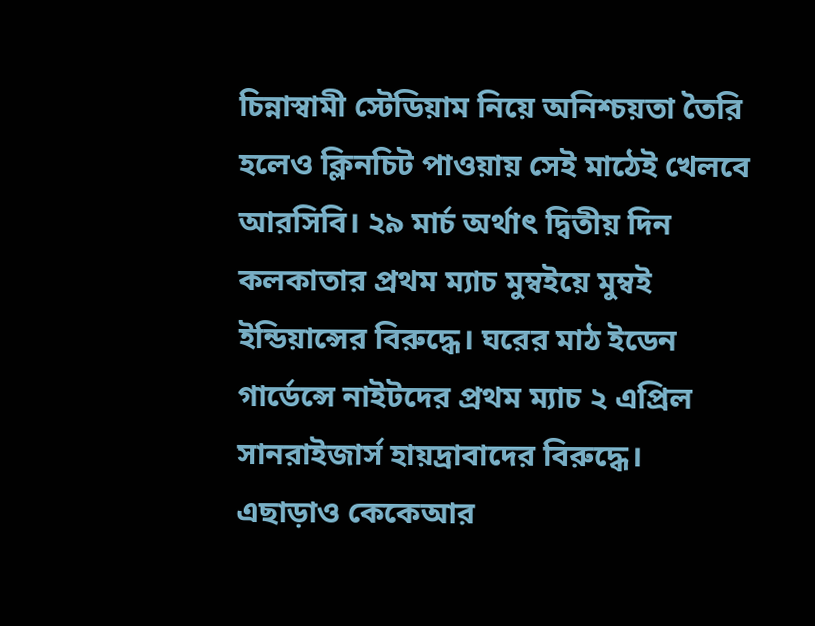চিন্নাস্বামী স্টেডিয়াম নিয়ে অনিশ্চয়তা তৈরি হলেও ক্লিনচিট পাওয়ায় সেই মাঠেই খেলবে আরসিবি। ২৯ মার্চ অর্থাৎ দ্বিতীয় দিন কলকাতার প্রথম ম্যাচ মুম্বইয়ে মুম্বই ইন্ডিয়ান্সের বিরুদ্ধে। ঘরের মাঠ ইডেন গার্ডেন্সে নাইটদের প্রথম ম্যাচ ২ এপ্রিল সানরাইজার্স হায়দ্রাবাদের বিরুদ্ধে। এছাড়াও কেকেআর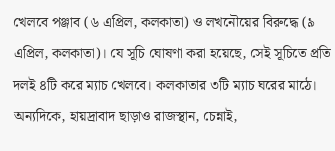খেলবে পঞ্জাব (৬ এপ্রিল, কলকাতা) ও লখনৌয়ের বিরুদ্ধে (৯ এপ্রিল, কলকাতা)। যে সূচি ঘোষণা করা হয়েছে, সেই সূচিতে প্রতি দলই ৪টি করে ম্যাচ খেলবে। কলকাতার ৩টি ম্যাচ ঘরের মাঠে। অন্যদিকে, হায়দ্রাবাদ ছাড়াও রাজস্থান, চেন্নাই,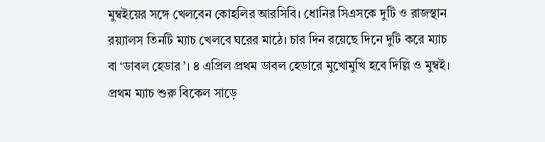মুম্বইয়ের সঙ্গে খেলবেন কোহলির আরসিবি। ধোনির সিএসকে দুটি ও রাজস্থান রয়্যালস তিনটি ম্যাচ খেলবে ঘরের মাঠে। চার দিন রয়েছে দিনে দুটি করে ম্যাচ বা ‘ডাবল হেডার’। ৪ এপ্রিল প্রথম ডাবল হেডারে মুখোমুখি হবে দিল্লি ও মুম্বই। প্রথম ম্যাচ শুরু বিকেল সাড়ে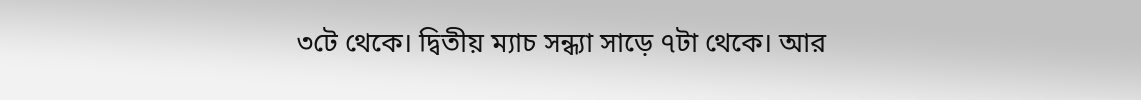৩টে থেকে। দ্বিতীয় ম্যাচ সন্ধ্যা সাড়ে ৭টা থেকে। আর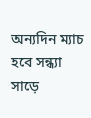অন্যদিন ম্যাচ হবে সন্ধ্যা সাড়ে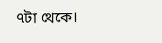৭টা থেকে।